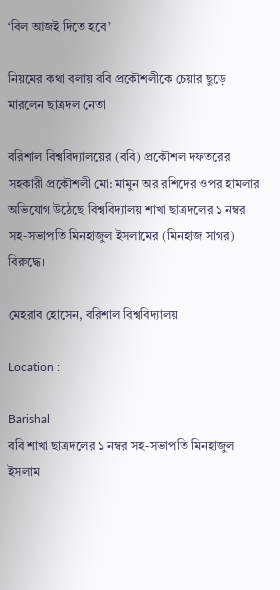‘বিল আজই দিতে হবে’

নিয়মের কথা বলায় ববি প্রকৌশলীকে চেয়ার ছুড়ে মারলেন ছাত্রদল নেতা

বরিশাল বিশ্ববিদ্যালয়ের (ববি) প্রকৌশল দফতরের সহকারী প্রকৌশলী মো: মামুন অর রশিদের ওপর হামলার অভিযোগ উঠেছে বিশ্ববিদ্যালয় শাখা ছাত্রদলের ১ নম্বর সহ-সভাপতি মিনহাজুল ইসলামের (মিনহাজ সাগর) বিরুদ্ধে।

মেহরাব হোসেন, বরিশাল বিশ্ববিদ্যালয়

Location :

Barishal
ববি শাখা ছাত্রদলের ১ নম্বর সহ-সভাপতি মিনহাজুল ইসলাম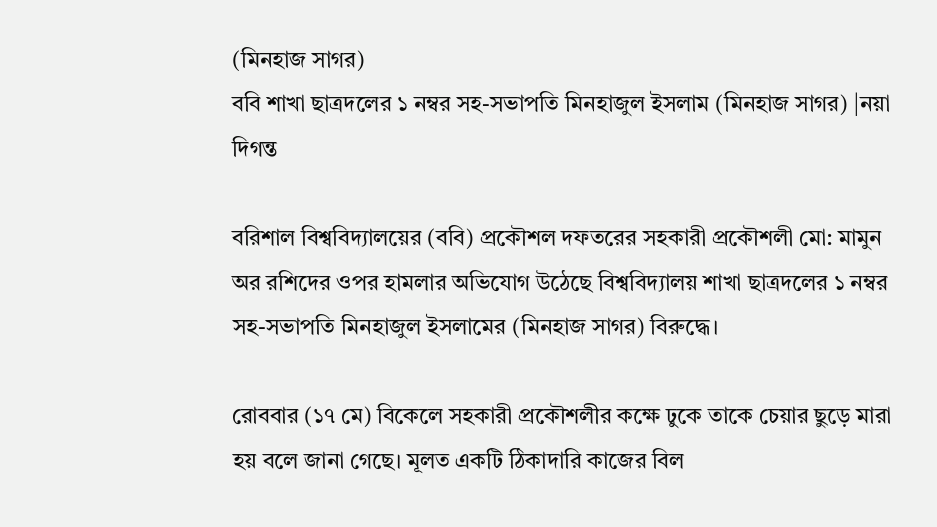(মিনহাজ সাগর)
ববি শাখা ছাত্রদলের ১ নম্বর সহ-সভাপতি মিনহাজুল ইসলাম (মিনহাজ সাগর) |নয়া দিগন্ত

বরিশাল বিশ্ববিদ্যালয়ের (ববি) প্রকৌশল দফতরের সহকারী প্রকৌশলী মো: মামুন অর রশিদের ওপর হামলার অভিযোগ উঠেছে বিশ্ববিদ্যালয় শাখা ছাত্রদলের ১ নম্বর সহ-সভাপতি মিনহাজুল ইসলামের (মিনহাজ সাগর) বিরুদ্ধে।

রোববার (১৭ মে) বিকেলে সহকারী প্রকৌশলীর কক্ষে ঢুকে তাকে চেয়ার ছুড়ে মারা হয় বলে জানা গেছে। মূলত একটি ঠিকাদারি কাজের বিল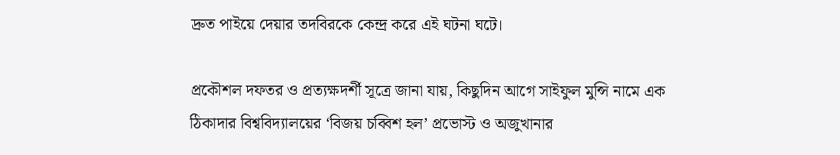দ্রুত পাইয়ে দেয়ার তদবিরকে কেন্দ্র করে এই ঘটনা ঘটে।

প্রকৌশল দফতর ও প্রত্যক্ষদর্শী সূত্রে জানা যায়, কিছুদিন আগে সাইফুল মুন্সি নামে এক ঠিকাদার বিশ্ববিদ্যালয়ের ‘বিজয় চব্বিশ হল’ প্রভোস্ট ও অজুখানার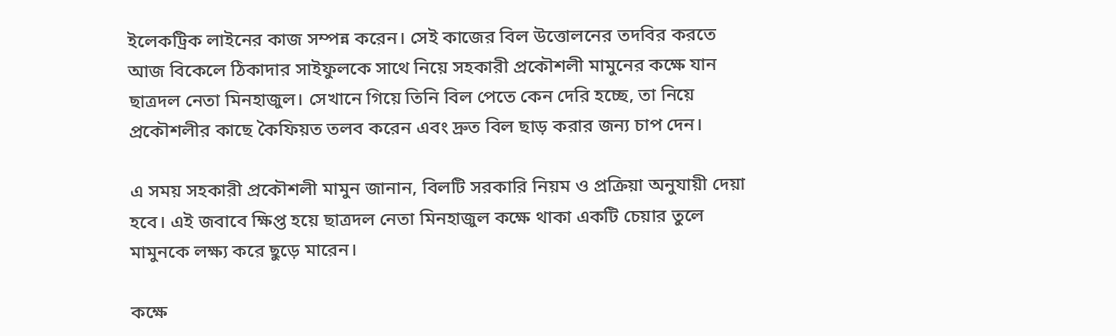ইলেকট্রিক লাইনের কাজ সম্পন্ন করেন। সেই কাজের বিল উত্তোলনের তদবির করতে আজ বিকেলে ঠিকাদার সাইফুলকে সাথে নিয়ে সহকারী প্রকৌশলী মামুনের কক্ষে যান ছাত্রদল নেতা মিনহাজুল। সেখানে গিয়ে তিনি বিল পেতে কেন দেরি হচ্ছে, তা নিয়ে প্রকৌশলীর কাছে কৈফিয়ত তলব করেন এবং দ্রুত বিল ছাড় করার জন্য চাপ দেন।

এ সময় সহকারী প্রকৌশলী মামুন জানান, বিলটি সরকারি নিয়ম ও প্রক্রিয়া অনুযায়ী দেয়া হবে। এই জবাবে ক্ষিপ্ত হয়ে ছাত্রদল নেতা মিনহাজুল কক্ষে থাকা একটি চেয়ার তুলে মামুনকে লক্ষ্য করে ছুড়ে মারেন।

কক্ষে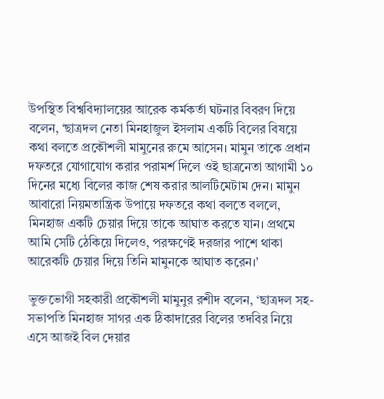উপস্থিত বিশ্ববিদ্যালয়ের আরেক কর্মকর্তা ঘটনার বিবরণ দিয়ে বলেন, ‘ছাত্রদল নেতা মিনহাজুল ইসলাম একটি বিলের বিষয়ে কথা বলতে প্রকৌশলী মামুনের রুমে আসেন। মামুন তাকে প্রধান দফতরে যোগাযোগ করার পরামর্শ দিলে ওই ছাত্রনেতা আগামী ১০ দিনের মধ্যে বিলের কাজ শেষ করার আলটিমেটাম দেন। মামুন আবারো নিয়মতান্ত্রিক উপায়ে দফতরে কথা বলতে বললে, মিনহাজ একটি চেয়ার দিয়ে তাকে আঘাত করতে যান। প্রথমে আমি সেটি ঠেকিয়ে দিলেও, পরক্ষণেই দরজার পাশে থাকা আরেকটি চেয়ার দিয়ে তিনি মামুনকে আঘাত করেন।’

ভুক্তভোগী সহকারী প্রকৌশলী মামুনুর রশীদ বলেন, ‘ছাত্রদল সহ-সভাপতি মিনহাজ সাগর এক ঠিকাদারের বিলের তদবির নিয়ে এসে আজই বিল দেয়ার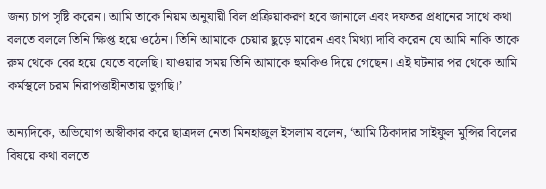জন্য চাপ সৃষ্টি করেন। আমি তাকে নিয়ম অনুযায়ী বিল প্রক্রিয়াকরণ হবে জানালে এবং দফতর প্রধানের সাথে কথা বলতে বললে তিনি ক্ষিপ্ত হয়ে ওঠেন। তিনি আমাকে চেয়ার ছুড়ে মারেন এবং মিথ্যা দাবি করেন যে আমি নাকি তাকে রুম থেকে বের হয়ে যেতে বলেছি। যাওয়ার সময় তিনি আমাকে হুমকিও দিয়ে গেছেন। এই ঘটনার পর থেকে আমি কর্মস্থলে চরম নিরাপত্তাহীনতায় ভুগছি।’

অন্যদিকে, অভিযোগ অস্বীকার করে ছাত্রদল নেতা মিনহাজুল ইসলাম বলেন, ‘আমি ঠিকাদার সাইফুল মুন্সির বিলের বিষয়ে কথা বলতে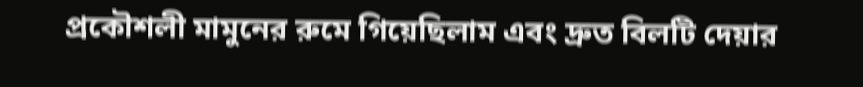প্রকৌশলী মামুনের রুমে গিয়েছিলাম এবং দ্রুত বিলটি দেয়ার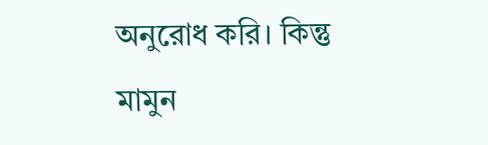অনুরোধ করি। কিন্তু মামুন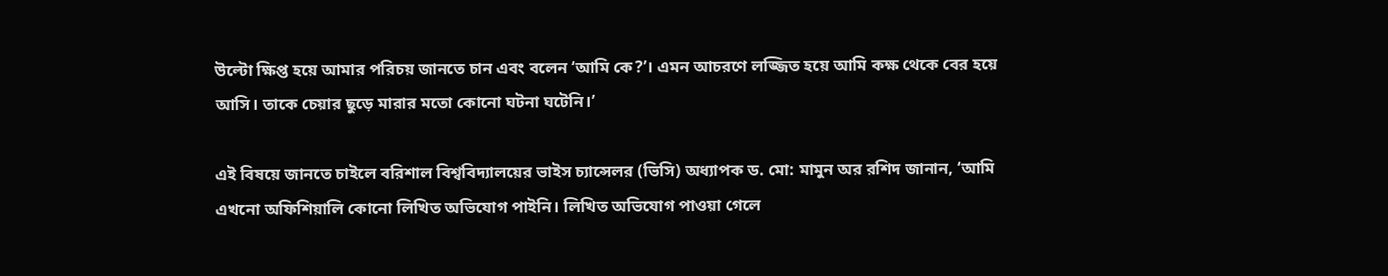উল্টো ক্ষিপ্ত হয়ে আমার পরিচয় জানতে চান এবং বলেন ‘আমি কে?’। এমন আচরণে লজ্জিত হয়ে আমি কক্ষ থেকে বের হয়ে আসি। তাকে চেয়ার ছুড়ে মারার মতো কোনো ঘটনা ঘটেনি।’

এই বিষয়ে জানতে চাইলে বরিশাল বিশ্ববিদ্যালয়ের ভাইস চ্যান্সেলর (ভিসি) অধ্যাপক ড. মো: মামুন অর রশিদ জানান, ‘আমি এখনো অফিশিয়ালি কোনো লিখিত অভিযোগ পাইনি। লিখিত অভিযোগ পাওয়া গেলে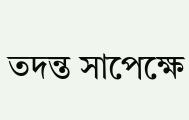তদন্ত সাপেক্ষে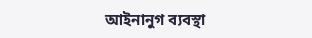আইনানুগ ব্যবস্থা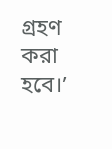গ্রহণ করা হবে।’